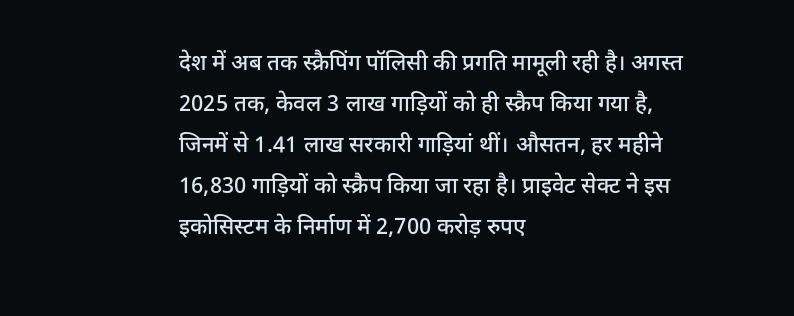देश में अब तक स्क्रैपिंग पॉलिसी की प्रगति मामूली रही है। अगस्त 2025 तक, केवल 3 लाख गाड़ियों को ही स्क्रैप किया गया है, जिनमें से 1.41 लाख सरकारी गाड़ियां थीं। औसतन, हर महीने 16,830 गाड़ियों को स्क्रैप किया जा रहा है। प्राइवेट सेक्ट ने इस इकोसिस्टम के निर्माण में 2,700 करोड़ रुपए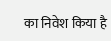का निवेश किया है